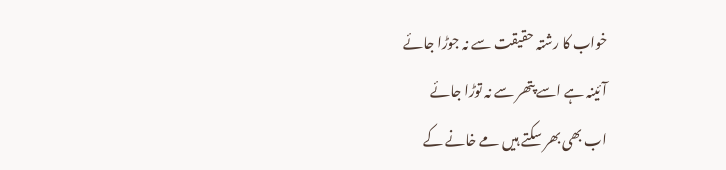خواب کا رشتہ حقیقت سے نہ جوڑا جائے
آئینہ ہے اسے پتھر سے نہ توڑا جائے
اب بھی بھر سکتے ہیں مے خانے کے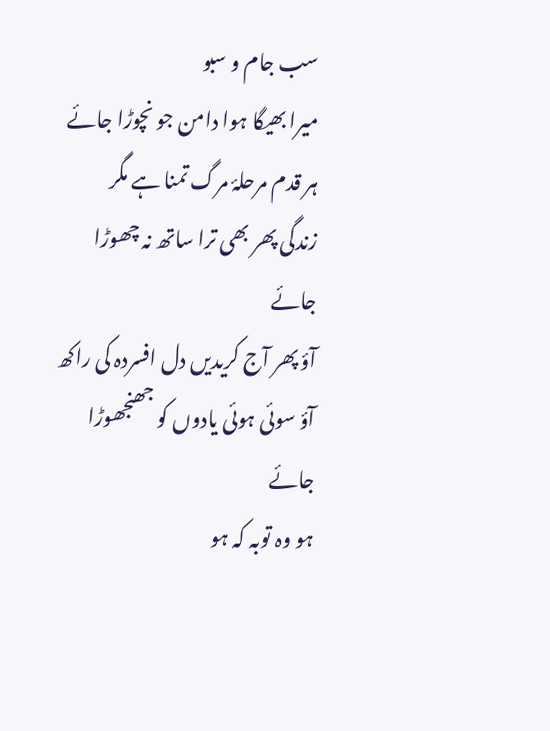سب جام و سبو
میرا بھیگا ہوا دامن جو نچوڑا جائے
ہر قدم مرحلۂ مرگ تمنا ہے مگر
زندگی پھر بھی ترا ساتھ نہ چھوڑا جائے
آؤ پھر آج کریدیں دل افسردہ کی راکھ
آؤ سوئی ہوئی یادوں کو جھنجھوڑا جائے
ہو وہ توبہ کہ ہو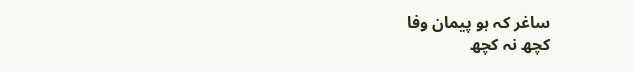ساغر کہ ہو پیمان وفا
کچھ نہ کچھ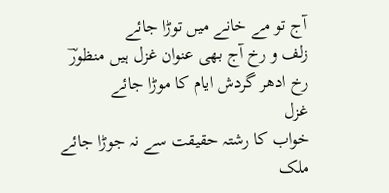آج تو مے خانے میں توڑا جائے
زلف و رخ آج بھی عنوان غزل ہیں منظورؔ
رخ ادھر گردش ایام کا موڑا جائے
غزل
خواب کا رشتہ حقیقت سے نہ جوڑا جائے
ملک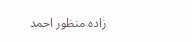زادہ منظور احمد